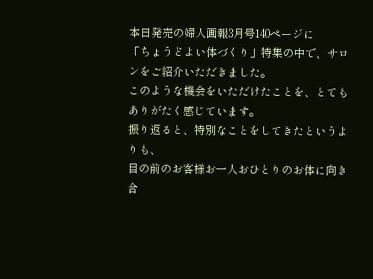本日発売の婦人画報3月号140ページに
「ちょうどよい体づくり」特集の中で、サロンをご紹介いただきました。
このような機会をいただけたことを、とてもありがたく感じています。
振り返ると、特別なことをしてきたというよりも、
目の前のお客様お一人おひとりのお体に向き合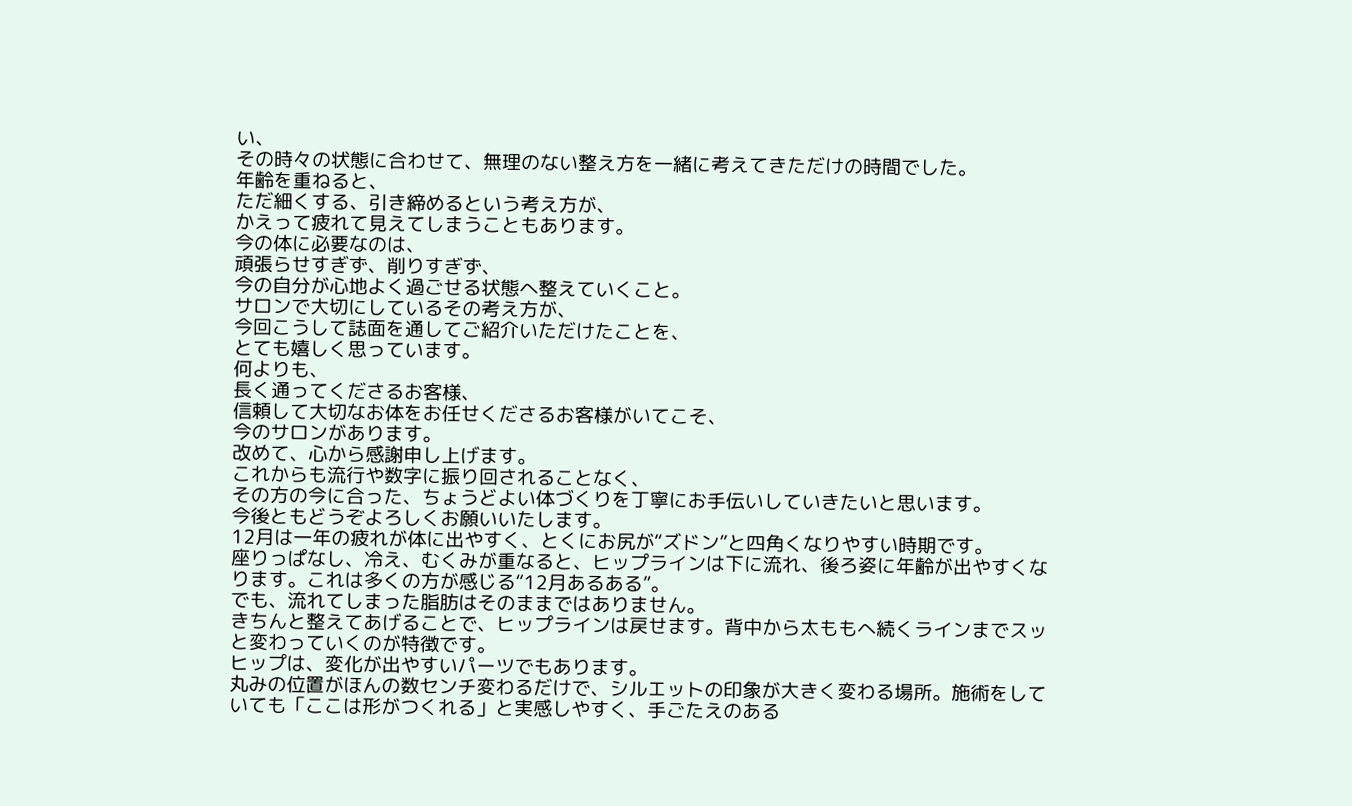い、
その時々の状態に合わせて、無理のない整え方を一緒に考えてきただけの時間でした。
年齢を重ねると、
ただ細くする、引き締めるという考え方が、
かえって疲れて見えてしまうこともあります。
今の体に必要なのは、
頑張らせすぎず、削りすぎず、
今の自分が心地よく過ごせる状態へ整えていくこと。
サロンで大切にしているその考え方が、
今回こうして誌面を通してご紹介いただけたことを、
とても嬉しく思っています。
何よりも、
長く通ってくださるお客様、
信頼して大切なお体をお任せくださるお客様がいてこそ、
今のサロンがあります。
改めて、心から感謝申し上げます。
これからも流行や数字に振り回されることなく、
その方の今に合った、ちょうどよい体づくりを丁寧にお手伝いしていきたいと思います。
今後ともどうぞよろしくお願いいたします。
12月は一年の疲れが体に出やすく、とくにお尻が“ズドン”と四角くなりやすい時期です。
座りっぱなし、冷え、むくみが重なると、ヒップラインは下に流れ、後ろ姿に年齢が出やすくなります。これは多くの方が感じる“12月あるある”。
でも、流れてしまった脂肪はそのままではありません。
きちんと整えてあげることで、ヒップラインは戻せます。背中から太ももへ続くラインまでスッと変わっていくのが特徴です。
ヒップは、変化が出やすいパーツでもあります。
丸みの位置がほんの数センチ変わるだけで、シルエットの印象が大きく変わる場所。施術をしていても「ここは形がつくれる」と実感しやすく、手ごたえのある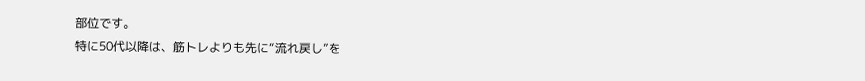部位です。
特に50代以降は、筋トレよりも先に“流れ戻し”を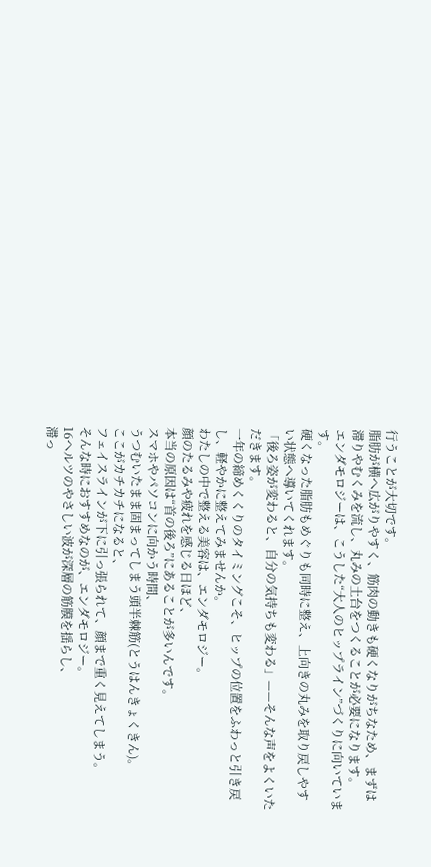行うことが大切です。
脂肪が横へ広がりやすく、筋肉の動きも硬くなりがちなため、まずは滞りやむくみを流し、丸みの土台をつくることが必要になります。
エンダモロジーは、こうした“大人のヒップライン”づくりに向いています。
硬くなった脂肪もめぐりも同時に整え、上向きの丸みを取り戻しやすい状態へ導いてくれます。
「後ろ姿が変わると、自分の気持ちも変わる」——そんな声をよくいただきます。
一年の締めくくりのタイミングこそ、ヒップの位置をふわっと引き戻し、軽やかに整えてみませんか。
わたしの中で整える美容は、エンダモロジー。
顔のたるみや疲れを感じる日ほど、
本当の原因は“首の後ろ”にあることが多いんです。
スマホやパソコンに向かう時間、
うつむいたまま固まってしまう頭半棘筋(とうはんきょくきん)。
ここがカチカチになると、
フェイスラインが下に引っ張られて、顔まで重く見えてしまう。
そんな時におすすめなのが、エンダモロジー。
16ヘルツのやさしい波が深層の筋膜を揺らし、
滞っ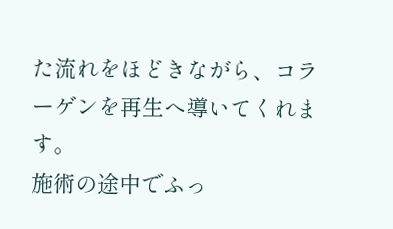た流れをほどきながら、コラーゲンを再生へ導いてくれます。
施術の途中でふっ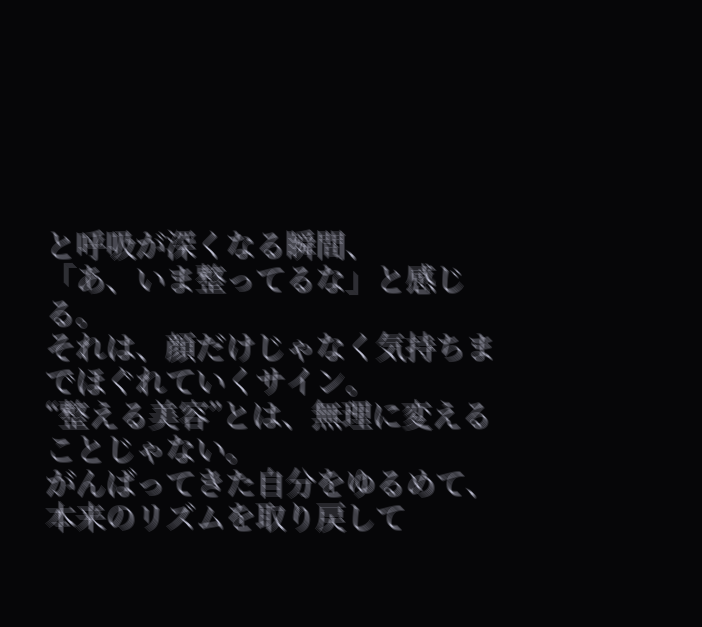と呼吸が深くなる瞬間、
「あ、いま整ってるな」と感じる。
それは、顔だけじゃなく気持ちまでほぐれていくサイン。
“整える美容”とは、無理に変えることじゃない。
がんばってきた自分をゆるめて、
本来のリズムを取り戻して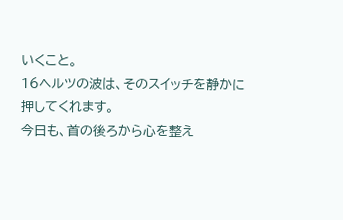いくこと。
16ヘルツの波は、そのスイッチを静かに押してくれます。
今日も、首の後ろから心を整え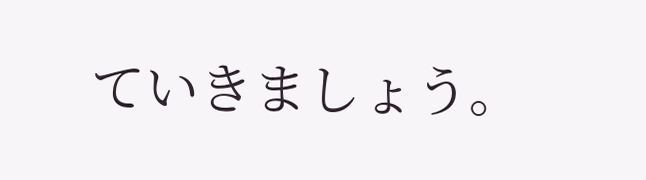ていきましょう。